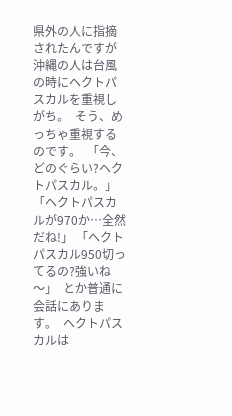県外の人に指摘されたんですが  沖縄の人は台風の時にヘクトパスカルを重視しがち。  そう、めっちゃ重視するのです。  「今、どのぐらい?ヘクトパスカル。」 「ヘクトパスカルが970か…全然だね!」 「ヘクトパスカル950切ってるの?強いね〜」  とか普通に会話にあります。  ヘクトパスカルは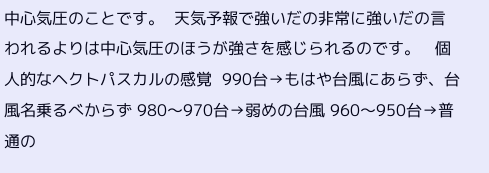中心気圧のことです。  天気予報で強いだの非常に強いだの言われるよりは中心気圧のほうが強さを感じられるのです。   個人的なヘクトパスカルの感覚  990台→もはや台風にあらず、台風名乗るべからず 980〜970台→弱めの台風 960〜950台→普通の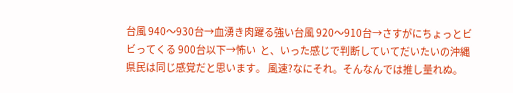台風 940〜930台→血湧き肉躍る強い台風 920〜910台→さすがにちょっとビビってくる 900台以下→怖い  と、いった感じで判断していてだいたいの沖縄県民は同じ感覚だと思います。 風速?なにそれ。そんなんでは推し量れぬ。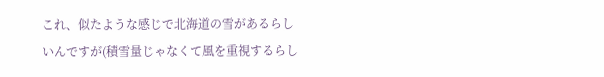これ、似たような感じで北海道の雪があるらしいんですが(積雪量じゃなくて風を重視するらし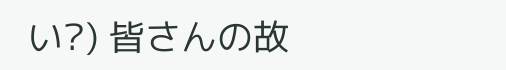い?) 皆さんの故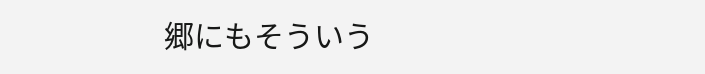郷にもそういう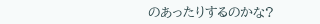のあったりするのかな?